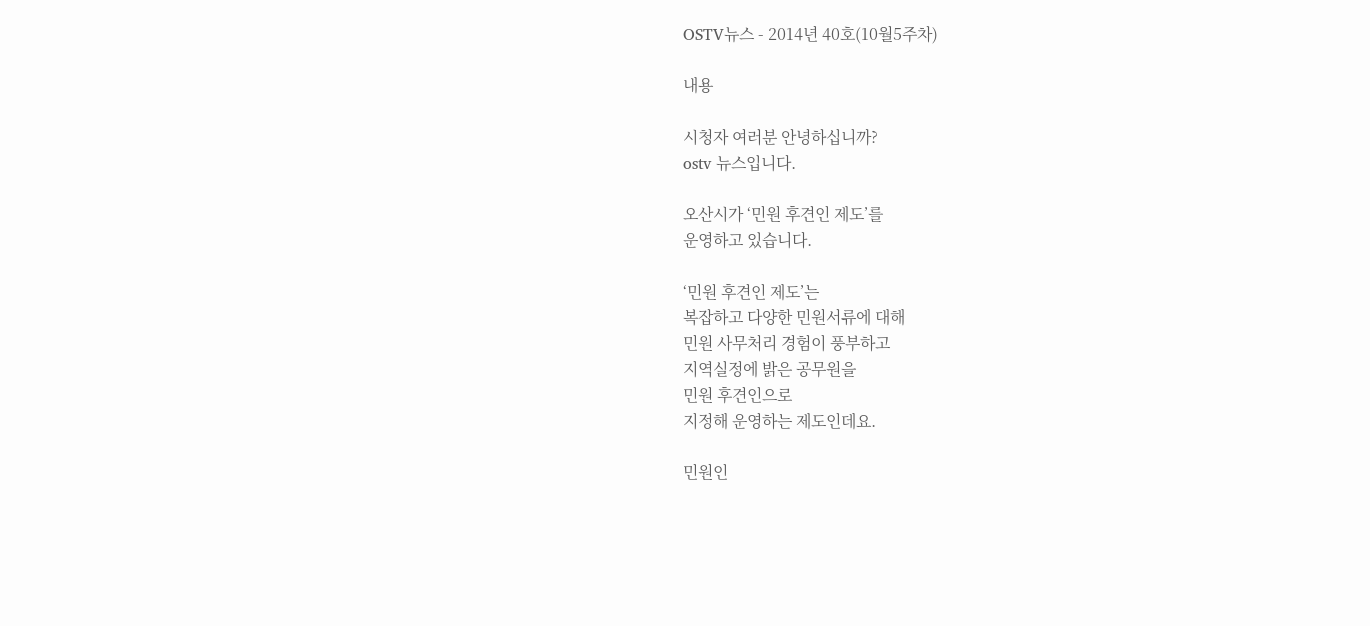OSTV뉴스 - 2014년 40호(10월5주차)

내용

시청자 여러분 안녕하십니까?
ostv 뉴스입니다.

오산시가 ‘민원 후견인 제도’를
운영하고 있습니다.

‘민원 후견인 제도’는
복잡하고 다양한 민원서류에 대해
민원 사무처리 경험이 풍부하고
지역실정에 밝은 공무원을
민원 후견인으로
지정해 운영하는 제도인데요.

민원인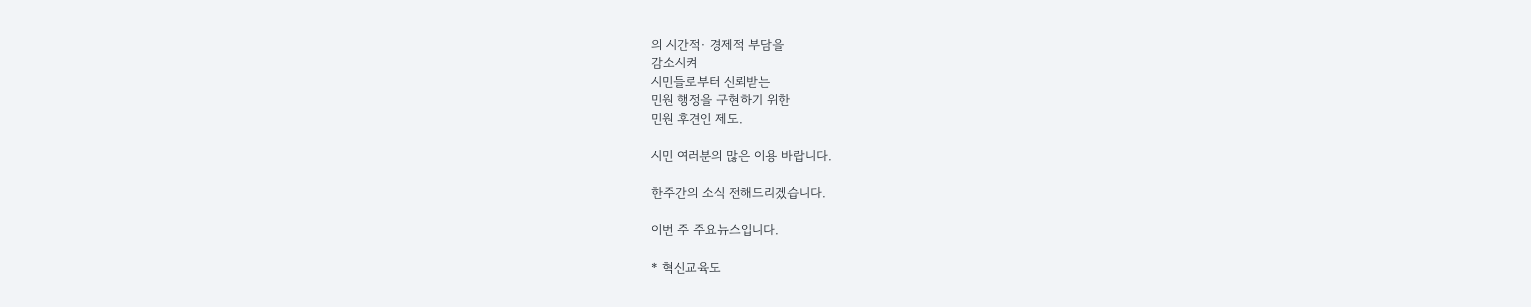의 시간적· 경제적 부담을
감소시켜
시민들로부터 신뢰받는
민원 행정을 구현하기 위한
민원 후견인 제도.

시민 여러분의 많은 이용 바랍니다.

한주간의 소식 전해드리겠습니다.

이번 주 주요뉴스입니다.

* 혁신교육도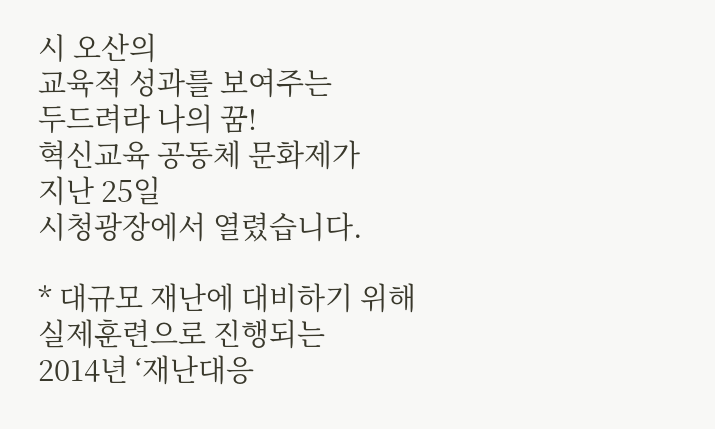시 오산의
교육적 성과를 보여주는
두드려라 나의 꿈!
혁신교육 공동체 문화제가
지난 25일
시청광장에서 열렸습니다.

* 대규모 재난에 대비하기 위해
실제훈련으로 진행되는
2014년 ‘재난대응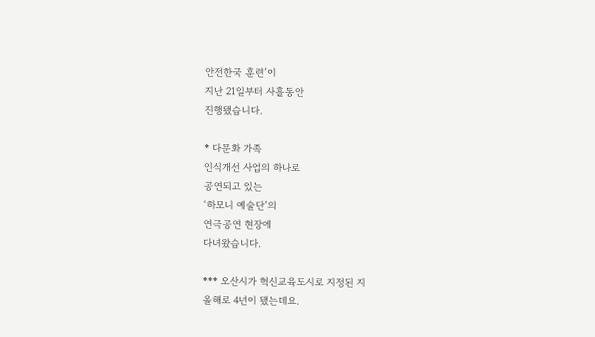안전한국 훈련’이
지난 21일부터 사흘동안
진행됐습니다.

* 다문화 가족
인식개선 사업의 하나로
공연되고 있는
‘하모니 예술단’의
연극공연 현장에
다녀왔습니다.

*** 오산시가 혁신교육도시로 지정된 지
올해로 4년이 됐는데요.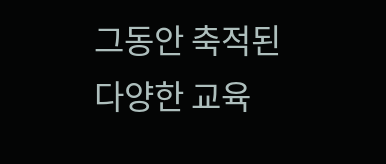그동안 축적된
다양한 교육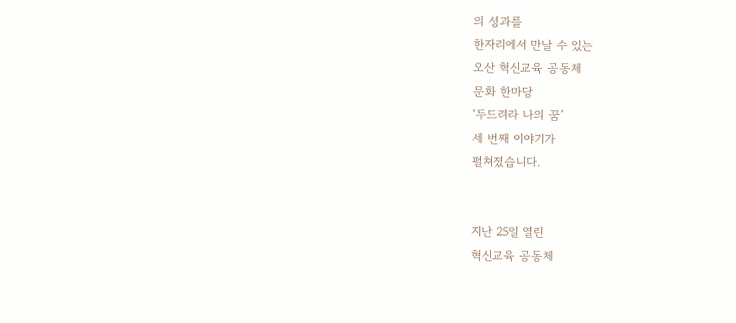의 성과를
한자리에서 만날 수 있는
오산 혁신교육 공동체
문화 한마당
‘두드려라 나의 꿈’
세 번째 이야기가
펼쳐졌습니다.


지난 25일 열린
혁신교육 공동체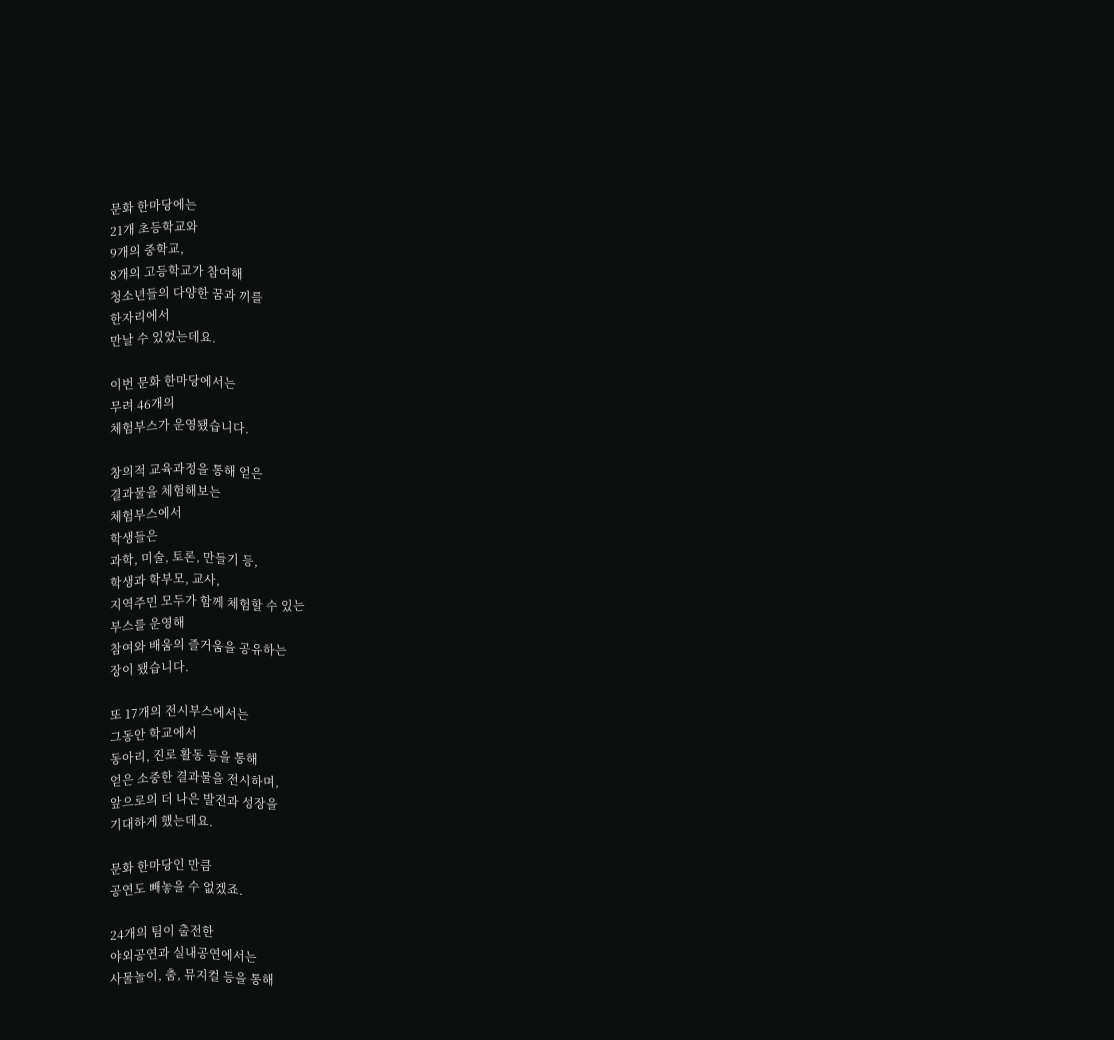문화 한마당에는
21개 초등학교와
9개의 중학교,
8개의 고등학교가 참여해
청소년들의 다양한 꿈과 끼를
한자리에서
만날 수 있었는데요.

이번 문화 한마당에서는
무려 46개의
체험부스가 운영됐습니다.

창의적 교육과정을 통해 얻은
결과물을 체험해보는
체험부스에서
학생들은
과학, 미술, 토론, 만들기 등,
학생과 학부모, 교사,
지역주민 모두가 함께 체험할 수 있는
부스를 운영해
참여와 배움의 즐거움을 공유하는
장이 됐습니다.

또 17개의 전시부스에서는
그동안 학교에서
동아리, 진로 활동 등을 통해
얻은 소중한 결과물을 전시하며,
앞으로의 더 나은 발전과 성장을
기대하게 했는데요.

문화 한마당인 만큼
공연도 빼놓을 수 없겠죠.

24개의 팀이 출전한
야외공연과 실내공연에서는
사물놀이, 춤, 뮤지컬 등을 통해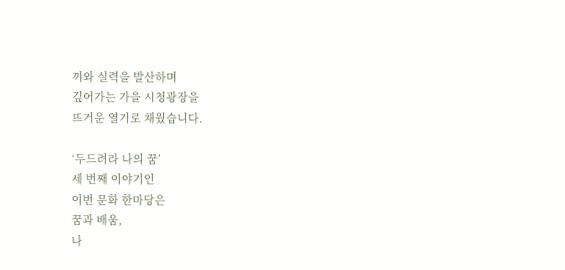끼와 실력을 발산하며
깊어가는 가을 시청광장을
뜨거운 열기로 채웠습니다.

‘두드려라 나의 꿈’
세 번째 이야기인
이번 문화 한마당은
꿈과 배움,
나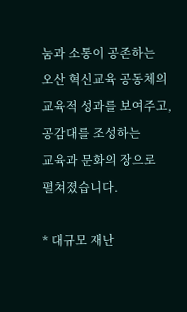눔과 소통이 공존하는
오산 혁신교육 공동체의
교육적 성과를 보여주고,
공감대를 조성하는
교육과 문화의 장으로
펼쳐졌습니다.

* 대규모 재난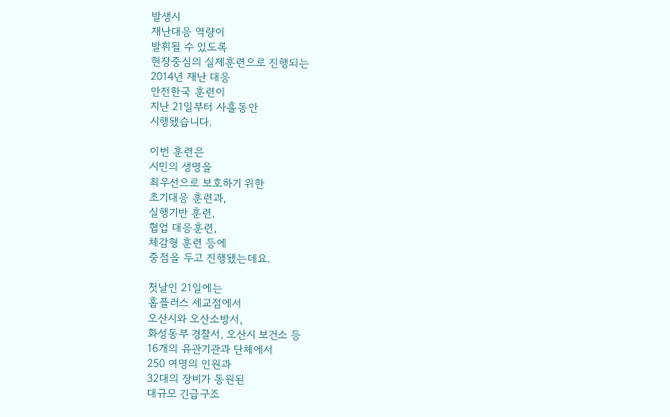발생시
재난대응 역량이
발휘될 수 있도록
현장중심의 실제훈련으로 진행되는
2014년 재난 대응
안전한국 훈련이
지난 21일부터 사흘동안
시행됐습니다.

이번 훈련은
시민의 생명을
최우선으로 보호하기 위한
초기대응 훈련과,
실행기반 훈련,
협업 대응훈련,
체감형 훈련 등에
중점을 두고 진행됐는데요.

첫날인 21일에는
홈플러스 세교점에서
오산시와 오산소방서,
화성동부 경찰서, 오산시 보건소 등
16개의 유관기관과 단체에서
250 여명의 인원과
32대의 장비가 동원된
대규모 긴급구조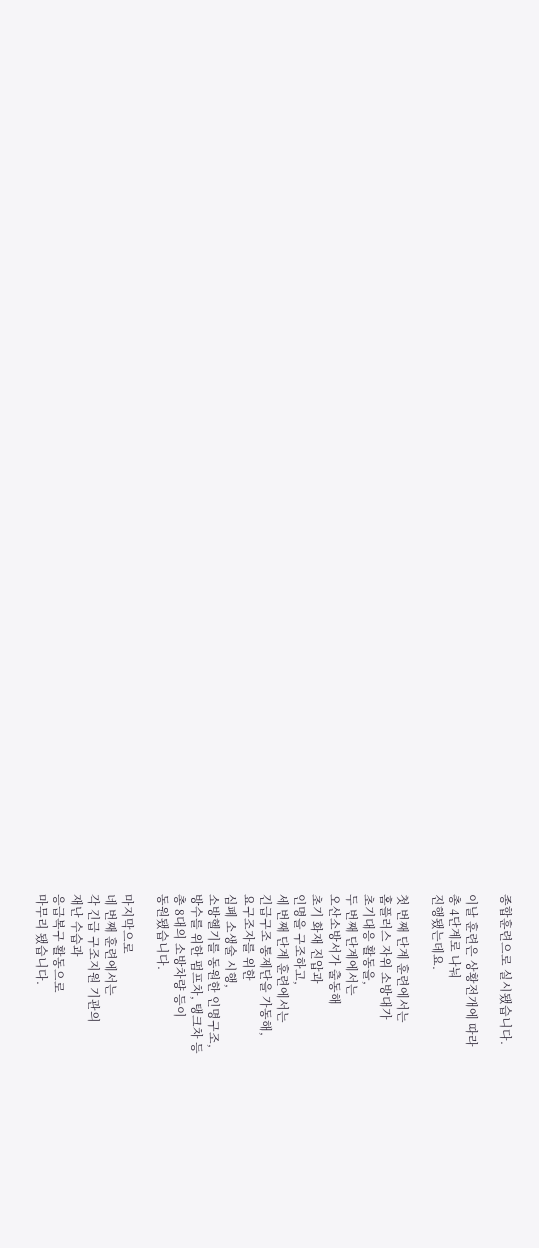종합훈련으로 실시됐습니다.

이날 훈련은 상황전개에 따라
총 4단계로 나눠
진행됐는데요.

첫 번째 단계 훈련에서는
홈플러스 자위 소방대가
초기대응 활동을,
두 번째 단계에서는
오산소방서가 출동해
초기 화재 진압과
인명을 구조하고,
세 번째 단계 훈련에서는
긴급구조 통제단을 가동해,
요구조자를 위한
심폐 소생술 시행,
소방헬기를 동원한 인명구조,
방수를 위한 펌프차, 탱크차 등
총 8대의 소방차량 등이
동원됐습니다.

마지막으로
네 번째 훈련에서는
각 긴급 구조지원 기관의
재난 수습과
응급복구 활동으로
마무리 됐습니다.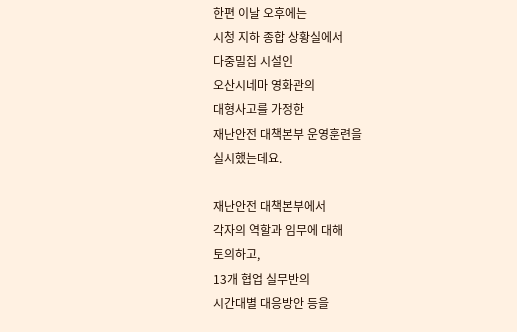한편 이날 오후에는
시청 지하 종합 상황실에서
다중밀집 시설인
오산시네마 영화관의
대형사고를 가정한
재난안전 대책본부 운영훈련을
실시했는데요.

재난안전 대책본부에서
각자의 역할과 임무에 대해
토의하고,
13개 협업 실무반의
시간대별 대응방안 등을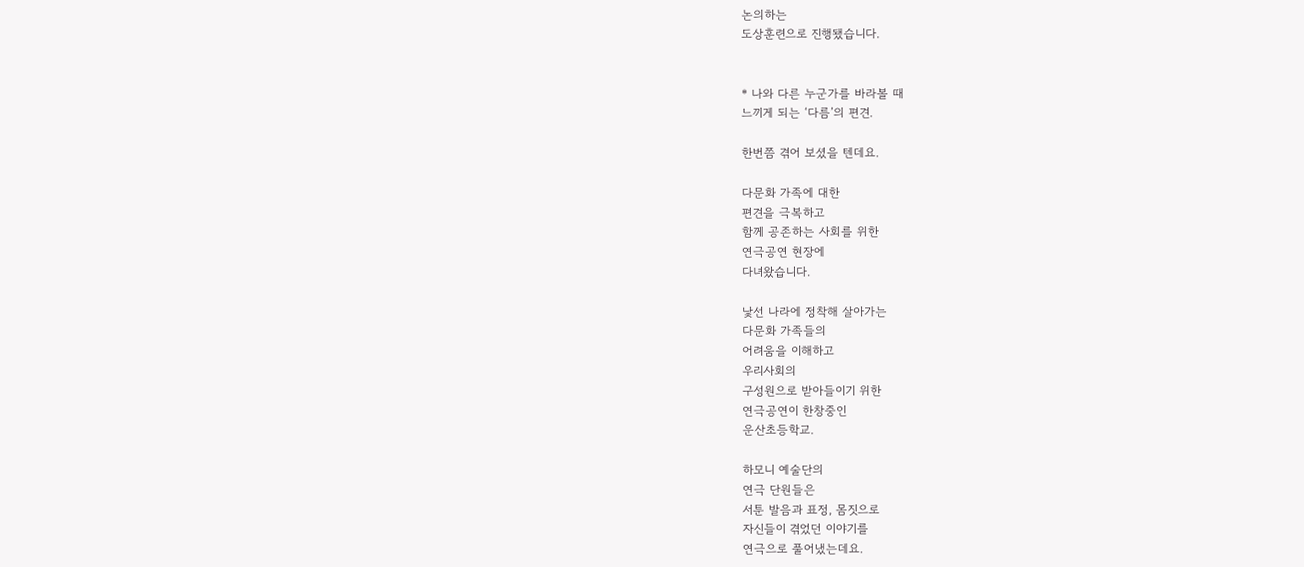논의하는
도상훈련으로 진행됐습니다.


* 나와 다른 누군가를 바라볼 때
느끼게 되는 ‘다름’의 편견.

한번쯤 겪어 보셨을 텐데요.

다문화 가족에 대한
편견을 극복하고
함께 공존하는 사회를 위한
연극공연 현장에
다녀왔습니다.

낯선 나라에 정착해 살아가는
다문화 가족들의
어려움을 이해하고
우리사회의
구성원으로 받아들이기 위한
연극공연이 한창중인
운산초등학교.

하모니 예술단의
연극 단원들은
서툰 발음과 표정, 몸짓으로
자신들이 겪었던 이야기를
연극으로 풀어냈는데요.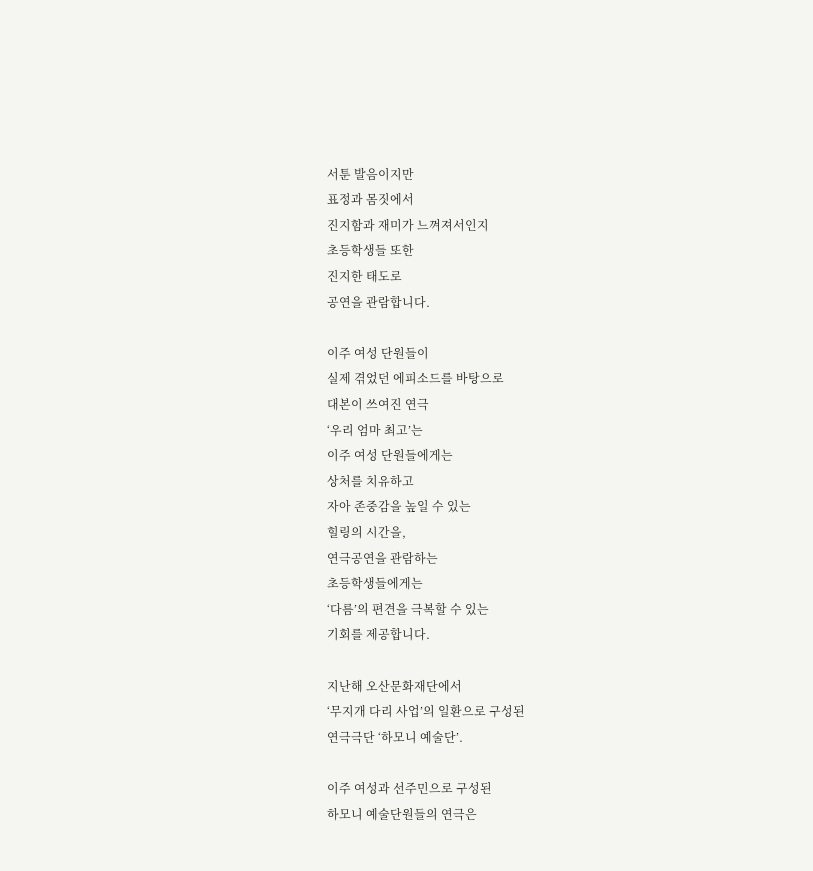서툰 발음이지만
표정과 몸짓에서
진지함과 재미가 느껴져서인지
초등학생들 또한
진지한 태도로
공연을 관람합니다.

이주 여성 단원들이
실제 겪었던 에피소드를 바탕으로
대본이 쓰여진 연극
‘우리 엄마 최고’는
이주 여성 단원들에게는
상처를 치유하고
자아 존중감을 높일 수 있는
힐링의 시간을,
연극공연을 관람하는
초등학생들에게는
‘다름’의 편견을 극복할 수 있는
기회를 제공합니다.

지난해 오산문화재단에서
‘무지개 다리 사업’의 일환으로 구성된
연극극단 ‘하모니 예술단’.

이주 여성과 선주민으로 구성된
하모니 예술단원들의 연극은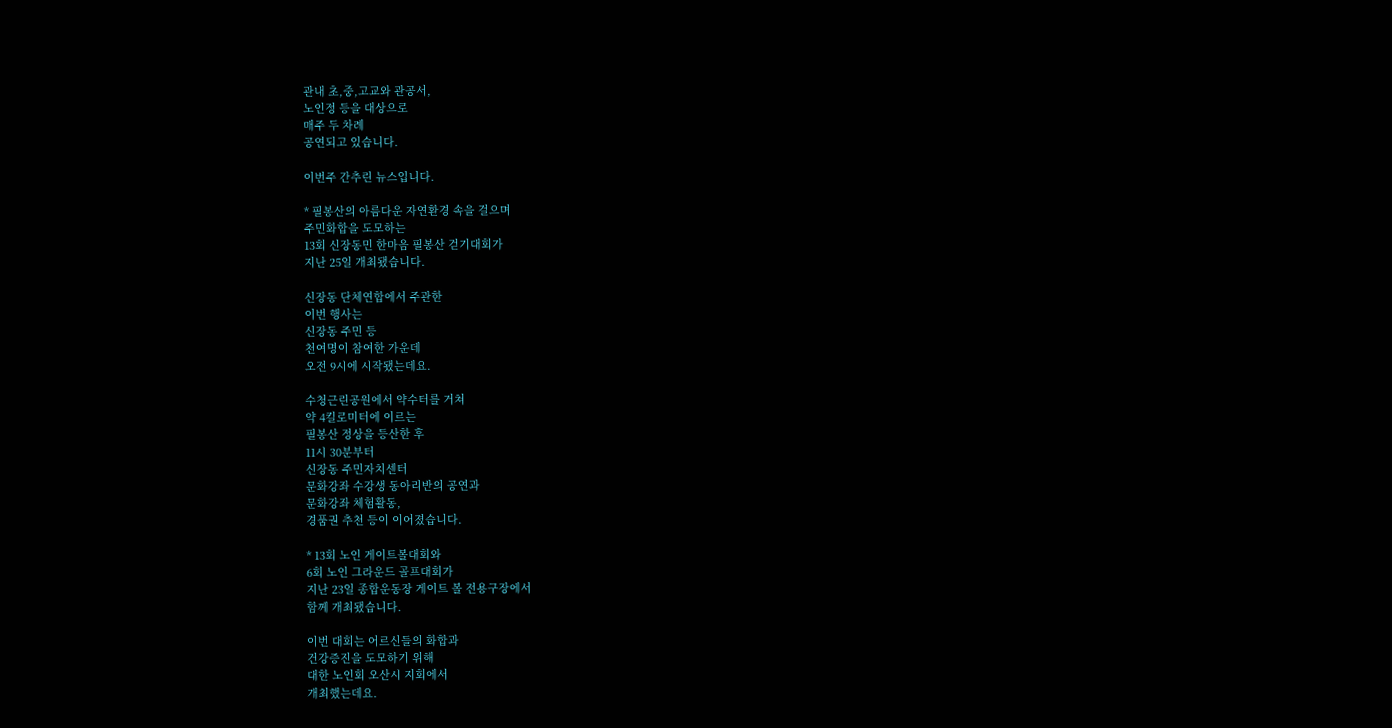관내 초,중,고교와 관공서,
노인정 등을 대상으로
매주 두 차례
공연되고 있습니다.

이번주 간추린 뉴스입니다.

* 필봉산의 아름다운 자연환경 속을 걸으며
주민화합을 도모하는
13회 신장동민 한마음 필봉산 걷기대회가
지난 25일 개최됐습니다.

신장동 단체연합에서 주관한
이번 행사는
신장동 주민 등
천여명이 참여한 가운데
오전 9시에 시작됐는데요.

수청근린공원에서 약수터를 거쳐
약 4킬로미터에 이르는
필봉산 정상을 등산한 후
11시 30분부터
신장동 주민자치센터
문화강좌 수강생 동아리반의 공연과
문화강좌 체험활동,
경품권 추천 등이 이어졌습니다.

* 13회 노인 게이트볼대회와
6회 노인 그라운드 골프대회가
지난 23일 종합운동장 게이트 볼 전용구장에서
함께 개최됐습니다.

이번 대회는 어르신들의 화합과
건강증진을 도모하기 위해
대한 노인회 오산시 지회에서
개최했는데요.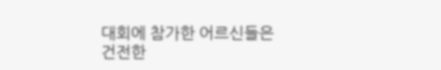대회에 참가한 어르신들은
건전한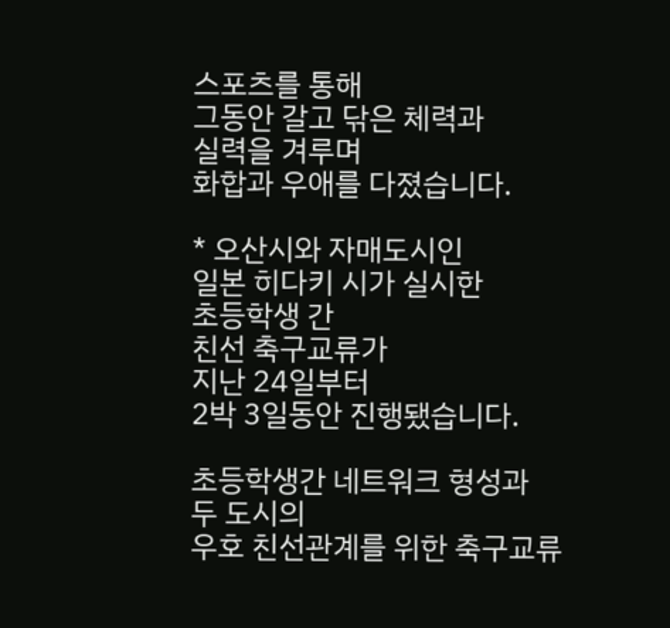스포츠를 통해
그동안 갈고 닦은 체력과
실력을 겨루며
화합과 우애를 다졌습니다.

* 오산시와 자매도시인
일본 히다키 시가 실시한
초등학생 간
친선 축구교류가
지난 24일부터
2박 3일동안 진행됐습니다.

초등학생간 네트워크 형성과
두 도시의
우호 친선관계를 위한 축구교류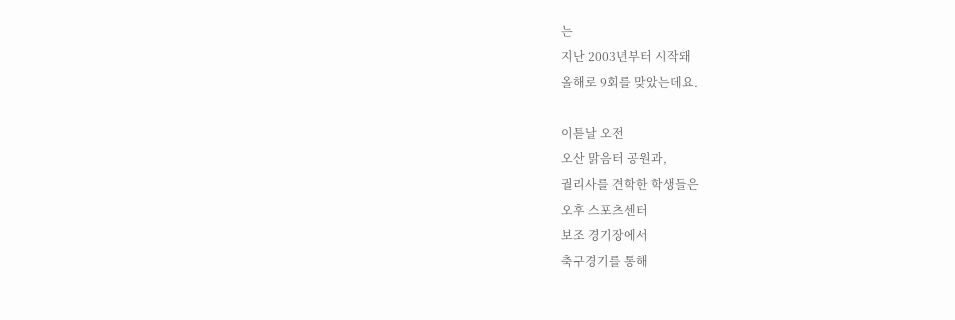는
지난 2003년부터 시작돼
올해로 9회를 맞았는데요.

이튿날 오전
오산 맑음터 공원과,
궐리사를 견학한 학생들은
오후 스포츠센터
보조 경기장에서
축구경기를 통해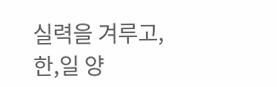실력을 겨루고,
한,일 양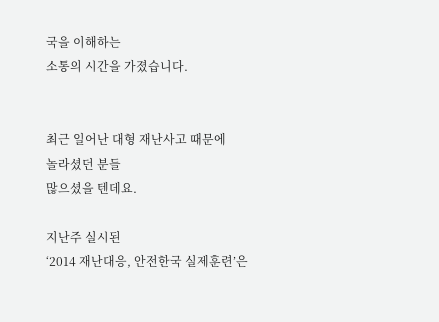국을 이해하는
소통의 시간을 가졌습니다.


최근 일어난 대형 재난사고 때문에
놀라셨던 분들
많으셨을 텐데요.

지난주 실시된
‘2014 재난대응, 안전한국 실제훈련’은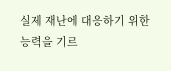실제 재난에 대응하기 위한
능력을 기르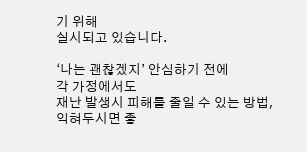기 위해
실시되고 있습니다.

‘나는 괜찮겠지’ 안심하기 전에
각 가정에서도
재난 발생시 피해를 줄일 수 있는 방법,
익혀두시면 좋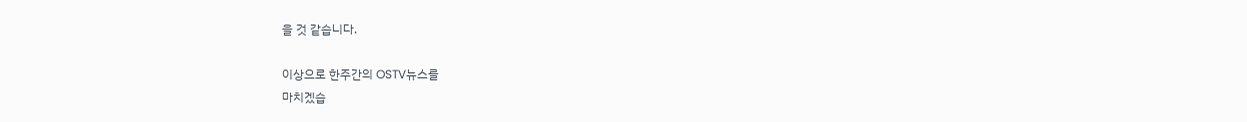을 것 같습니다.

이상으로 한주간의 OSTV뉴스를
마치겠습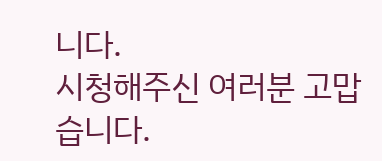니다.
시청해주신 여러분 고맙습니다.